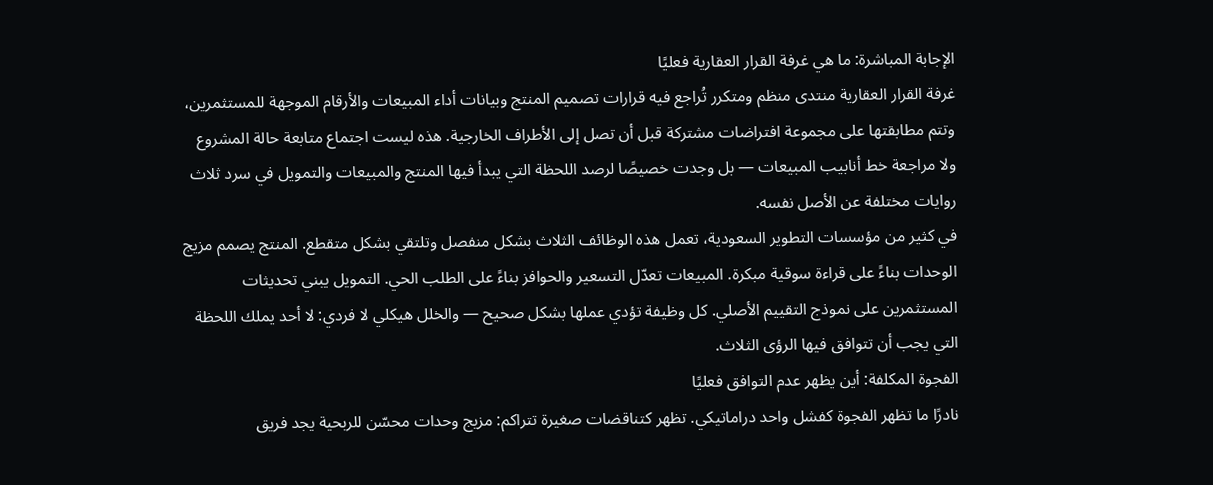الإجابة المباشرة: ما هي غرفة القرار العقارية فعليًا
غرفة القرار العقارية منتدى منظم ومتكرر تُراجع فيه قرارات تصميم المنتج وبيانات أداء المبيعات والأرقام الموجهة للمستثمرين، وتتم مطابقتها على مجموعة افتراضات مشتركة قبل أن تصل إلى الأطراف الخارجية. هذه ليست اجتماع متابعة حالة المشروع ولا مراجعة خط أنابيب المبيعات — بل وجدت خصيصًا لرصد اللحظة التي يبدأ فيها المنتج والمبيعات والتمويل في سرد ثلاث روايات مختلفة عن الأصل نفسه.
في كثير من مؤسسات التطوير السعودية، تعمل هذه الوظائف الثلاث بشكل منفصل وتلتقي بشكل متقطع. المنتج يصمم مزيج الوحدات بناءً على قراءة سوقية مبكرة. المبيعات تعدّل التسعير والحوافز بناءً على الطلب الحي. التمويل يبني تحديثات المستثمرين على نموذج التقييم الأصلي. كل وظيفة تؤدي عملها بشكل صحيح — والخلل هيكلي لا فردي: لا أحد يملك اللحظة التي يجب أن تتوافق فيها الرؤى الثلاث.
الفجوة المكلفة: أين يظهر عدم التوافق فعليًا
نادرًا ما تظهر الفجوة كفشل واحد دراماتيكي. تظهر كتناقضات صغيرة تتراكم: مزيج وحدات محسّن للربحية يجد فريق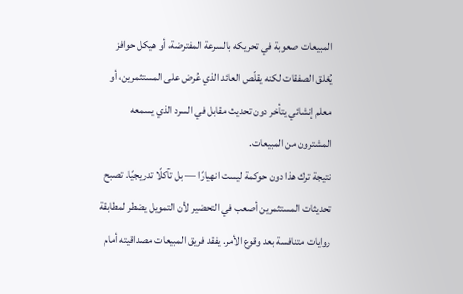المبيعات صعوبة في تحريكه بالسرعة المفترضة، أو هيكل حوافز يُغلق الصفقات لكنه يقلّص العائد الذي عُرض على المستثمرين، أو معلم إنشائي يتأخر دون تحديث مقابل في السرد الذي يسمعه المشترون من المبيعات.
نتيجة ترك هذا دون حوكمة ليست انهيارًا — بل تآكلًا تدريجيًا. تصبح تحديثات المستثمرين أصعب في التحضير لأن التمويل يضطر لمطابقة روايات متنافسة بعد وقوع الأمر. يفقد فريق المبيعات مصداقيته أمام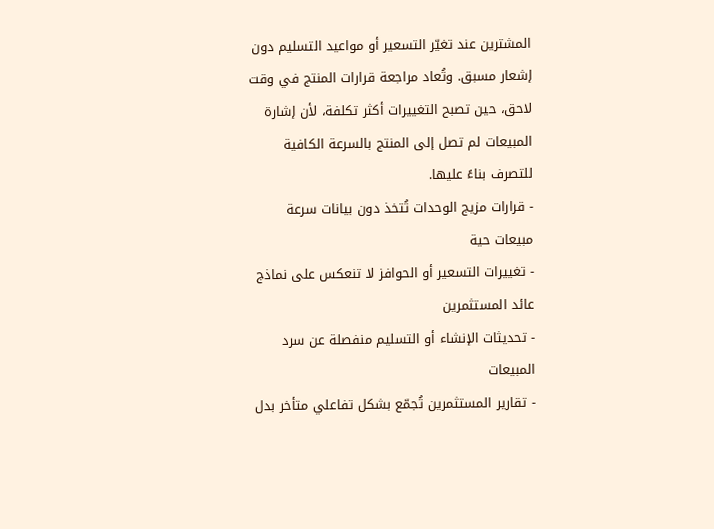المشترين عند تغيّر التسعير أو مواعيد التسليم دون إشعار مسبق. وتُعاد مراجعة قرارات المنتج في وقت لاحق، حين تصبح التغييرات أكثر تكلفة، لأن إشارة المبيعات لم تصل إلى المنتج بالسرعة الكافية للتصرف بناءً عليها.
- قرارات مزيج الوحدات تُتخذ دون بيانات سرعة مبيعات حية
- تغييرات التسعير أو الحوافز لا تنعكس على نماذج عائد المستثمرين
- تحديثات الإنشاء أو التسليم منفصلة عن سرد المبيعات
- تقارير المستثمرين تُجمّع بشكل تفاعلي متأخر بدل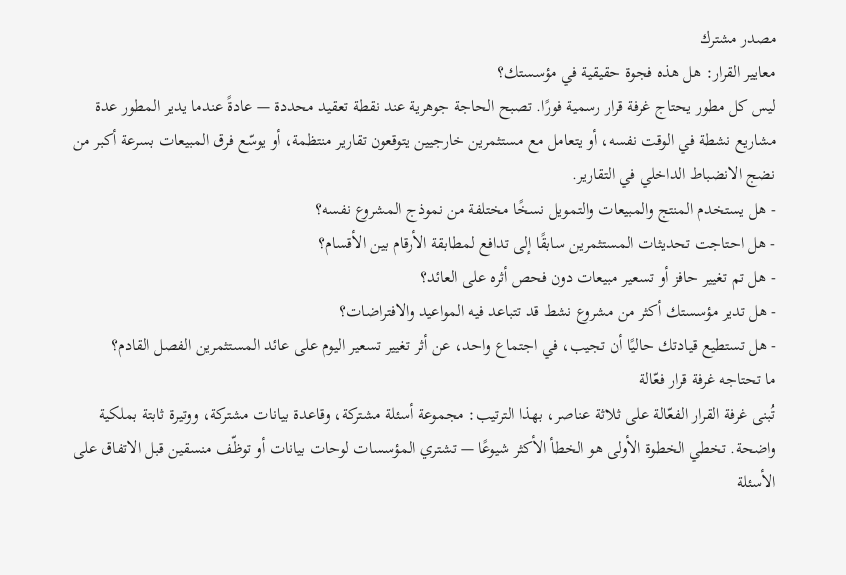مصدر مشترك
معايير القرار: هل هذه فجوة حقيقية في مؤسستك؟
ليس كل مطور يحتاج غرفة قرار رسمية فورًا. تصبح الحاجة جوهرية عند نقطة تعقيد محددة — عادةً عندما يدير المطور عدة مشاريع نشطة في الوقت نفسه، أو يتعامل مع مستثمرين خارجيين يتوقعون تقارير منتظمة، أو يوسّع فرق المبيعات بسرعة أكبر من نضج الانضباط الداخلي في التقارير.
- هل يستخدم المنتج والمبيعات والتمويل نسخًا مختلفة من نموذج المشروع نفسه؟
- هل احتاجت تحديثات المستثمرين سابقًا إلى تدافع لمطابقة الأرقام بين الأقسام؟
- هل تم تغيير حافز أو تسعير مبيعات دون فحص أثره على العائد؟
- هل تدير مؤسستك أكثر من مشروع نشط قد تتباعد فيه المواعيد والافتراضات؟
- هل تستطيع قيادتك حاليًا أن تجيب، في اجتماع واحد، عن أثر تغيير تسعير اليوم على عائد المستثمرين الفصل القادم؟
ما تحتاجه غرفة قرار فعّالة
تُبنى غرفة القرار الفعّالة على ثلاثة عناصر، بهذا الترتيب: مجموعة أسئلة مشتركة، وقاعدة بيانات مشتركة، ووتيرة ثابتة بملكية واضحة. تخطي الخطوة الأولى هو الخطأ الأكثر شيوعًا — تشتري المؤسسات لوحات بيانات أو توظّف منسقين قبل الاتفاق على الأسئلة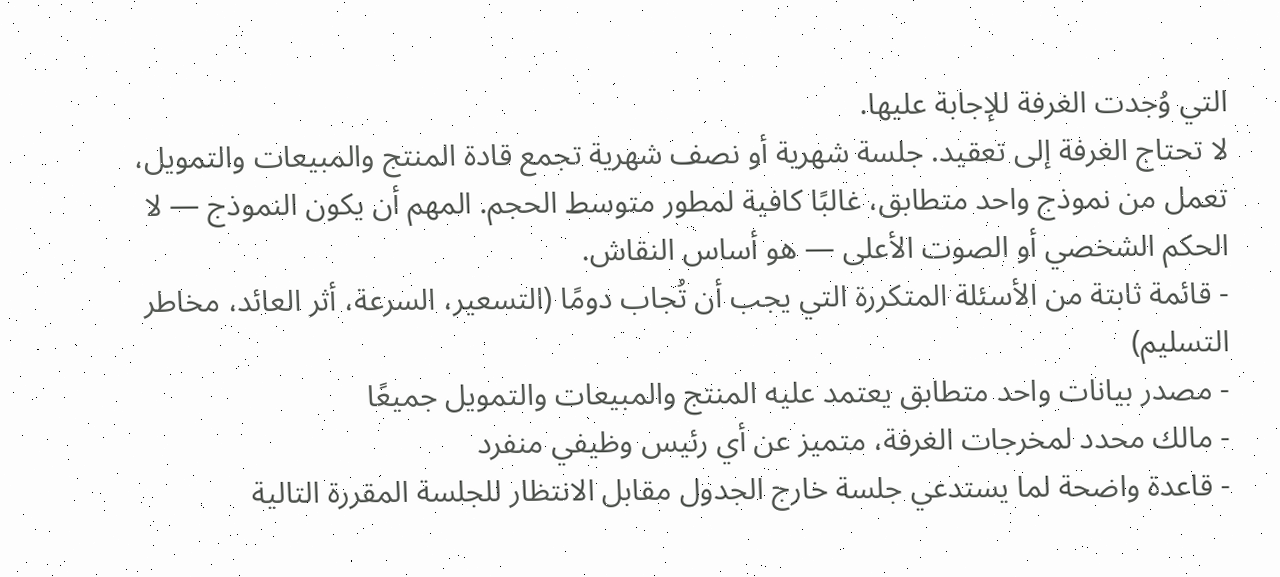التي وُجدت الغرفة للإجابة عليها.
لا تحتاج الغرفة إلى تعقيد. جلسة شهرية أو نصف شهرية تجمع قادة المنتج والمبيعات والتمويل، تعمل من نموذج واحد متطابق، غالبًا كافية لمطور متوسط الحجم. المهم أن يكون النموذج — لا الحكم الشخصي أو الصوت الأعلى — هو أساس النقاش.
- قائمة ثابتة من الأسئلة المتكررة التي يجب أن تُجاب دومًا (التسعير، السرعة، أثر العائد، مخاطر التسليم)
- مصدر بيانات واحد متطابق يعتمد عليه المنتج والمبيعات والتمويل جميعًا
- مالك محدد لمخرجات الغرفة، متميز عن أي رئيس وظيفي منفرد
- قاعدة واضحة لما يستدعي جلسة خارج الجدول مقابل الانتظار للجلسة المقررة التالية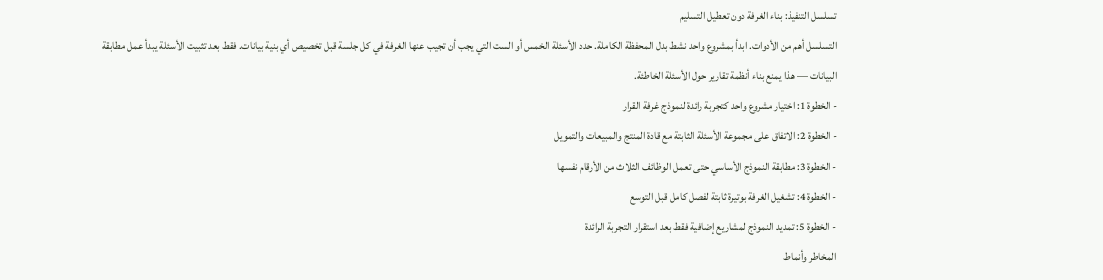تسلسل التنفيذ: بناء الغرفة دون تعطيل التسليم
التسلسل أهم من الأدوات. ابدأ بمشروع واحد نشط بدل المحفظة الكاملة. حدد الأسئلة الخمس أو الست التي يجب أن تجيب عنها الغرفة في كل جلسة قبل تخصيص أي بنية بيانات. فقط بعد تثبيت الأسئلة يبدأ عمل مطابقة البيانات — هذا يمنع بناء أنظمة تقارير حول الأسئلة الخاطئة.
- الخطوة 1: اختيار مشروع واحد كتجربة رائدة لنموذج غرفة القرار
- الخطوة 2: الاتفاق على مجموعة الأسئلة الثابتة مع قادة المنتج والمبيعات والتمويل
- الخطوة 3: مطابقة النموذج الأساسي حتى تعمل الوظائف الثلاث من الأرقام نفسها
- الخطوة 4: تشغيل الغرفة بوتيرة ثابتة لفصل كامل قبل التوسع
- الخطوة 5: تمديد النموذج لمشاريع إضافية فقط بعد استقرار التجربة الرائدة
المخاطر وأنماط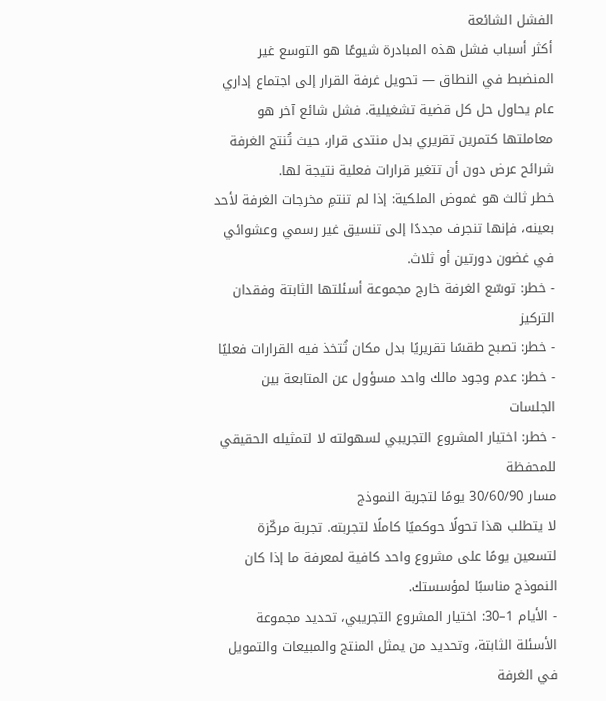الفشل الشائعة
أكثر أسباب فشل هذه المبادرة شيوعًا هو التوسع غير المنضبط في النطاق — تحويل غرفة القرار إلى اجتماع إداري عام يحاول حل كل قضية تشغيلية. فشل شائع آخر هو معاملتها كتمرين تقريري بدل منتدى قرار، حيث تُنتج الغرفة شرائح عرض دون أن تتغير قرارات فعلية نتيجة لها.
خطر ثالث هو غموض الملكية: إذا لم تنتمِ مخرجات الغرفة لأحد بعينه، فإنها تنجرف مجددًا إلى تنسيق غير رسمي وعشوائي في غضون دورتين أو ثلاث.
- خطر: توسّع الغرفة خارج مجموعة أسئلتها الثابتة وفقدان التركيز
- خطر: تصبح طقسًا تقريريًا بدل مكان تُتخذ فيه القرارات فعليًا
- خطر: عدم وجود مالك واحد مسؤول عن المتابعة بين الجلسات
- خطر: اختيار المشروع التجريبي لسهولته لا لتمثيله الحقيقي للمحفظة
مسار 30/60/90 يومًا لتجربة النموذج
لا يتطلب هذا تحولًا حوكميًا كاملًا لتجربته. تجربة مركّزة لتسعين يومًا على مشروع واحد كافية لمعرفة ما إذا كان النموذج مناسبًا لمؤسستك.
- الأيام 1–30: اختيار المشروع التجريبي، تحديد مجموعة الأسئلة الثابتة، وتحديد من يمثل المنتج والمبيعات والتمويل في الغرفة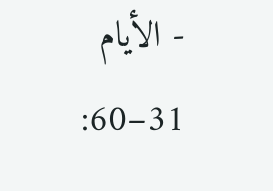- الأيام 31–60: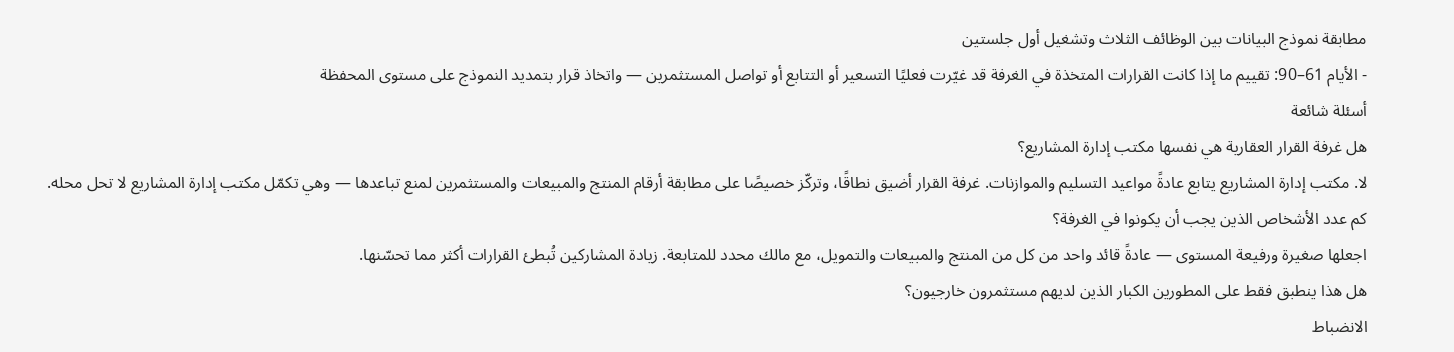مطابقة نموذج البيانات بين الوظائف الثلاث وتشغيل أول جلستين
- الأيام 61–90: تقييم ما إذا كانت القرارات المتخذة في الغرفة قد غيّرت فعليًا التسعير أو التتابع أو تواصل المستثمرين — واتخاذ قرار بتمديد النموذج على مستوى المحفظة
أسئلة شائعة
هل غرفة القرار العقارية هي نفسها مكتب إدارة المشاريع؟
لا. مكتب إدارة المشاريع يتابع عادةً مواعيد التسليم والموازنات. غرفة القرار أضيق نطاقًا، وتركّز خصيصًا على مطابقة أرقام المنتج والمبيعات والمستثمرين لمنع تباعدها — وهي تكمّل مكتب إدارة المشاريع لا تحل محله.
كم عدد الأشخاص الذين يجب أن يكونوا في الغرفة؟
اجعلها صغيرة ورفيعة المستوى — عادةً قائد واحد من كل من المنتج والمبيعات والتمويل، مع مالك محدد للمتابعة. زيادة المشاركين تُبطئ القرارات أكثر مما تحسّنها.
هل هذا ينطبق فقط على المطورين الكبار الذين لديهم مستثمرون خارجيون؟
الانضباط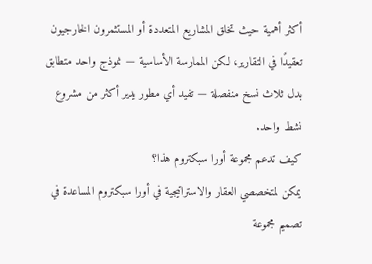أكثر أهمية حيث تخلق المشاريع المتعددة أو المستثمرون الخارجيون تعقيدًا في التقارير، لكن الممارسة الأساسية — نموذج واحد متطابق بدل ثلاث نسخ منفصلة — تفيد أي مطور يدير أكثر من مشروع نشط واحد.
كيف تدعم مجموعة أورا سبكتروم هذا؟
يمكن لمتخصصي العقار والاستراتيجية في أورا سبكتروم المساعدة في تصميم مجموعة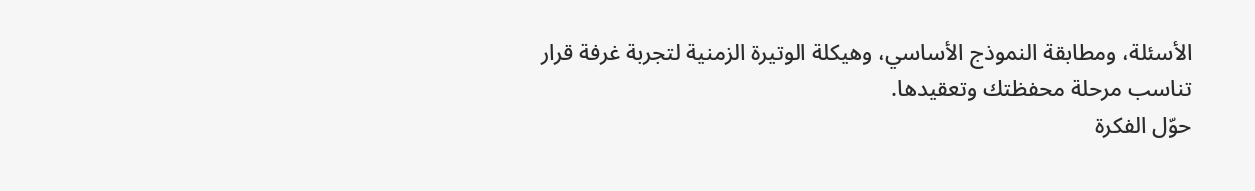الأسئلة، ومطابقة النموذج الأساسي، وهيكلة الوتيرة الزمنية لتجربة غرفة قرار تناسب مرحلة محفظتك وتعقيدها.
حوّل الفكرة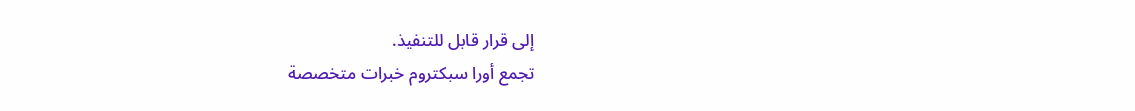إلى قرار قابل للتنفيذ.
تجمع أورا سبكتروم خبرات متخصصة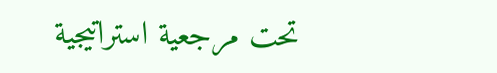تحت مرجعية استراتيجية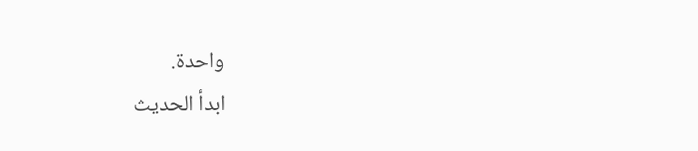واحدة.
ابدأ الحديث